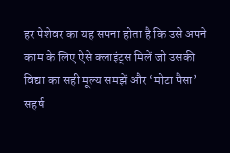हर पेशेवर का यह सपना होता है कि उसे अपने काम के लिए ऐसे क्लाइंट्स मिलें जो उसकी विद्या का सही मूल्य समझें और ‘मोटा पैसा’ सहर्ष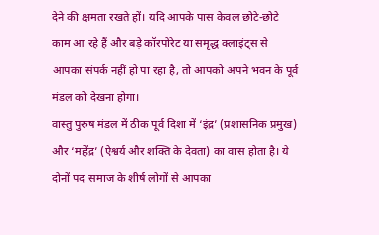देने की क्षमता रखते हों। यदि आपके पास केवल छोटे-छोटे काम आ रहे हैं और बड़े कॉरपोरेट या समृद्ध क्लाइंट्स से आपका संपर्क नहीं हो पा रहा है, तो आपको अपने भवन के पूर्व मंडल को देखना होगा।
वास्तु पुरुष मंडल में ठीक पूर्व दिशा में ‘इंद्र’ (प्रशासनिक प्रमुख) और ‘महेंद्र’ (ऐश्वर्य और शक्ति के देवता) का वास होता है। ये दोनों पद समाज के शीर्ष लोगों से आपका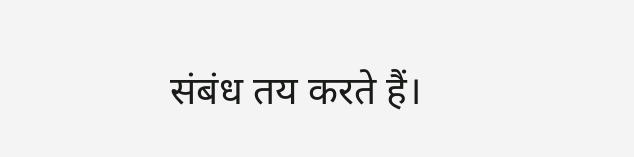संबंध तय करते हैं।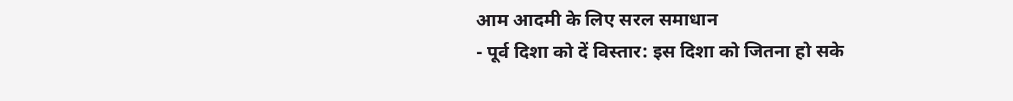आम आदमी के लिए सरल समाधान
- पूर्व दिशा को दें विस्तार: इस दिशा को जितना हो सके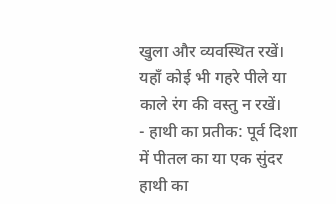खुला और व्यवस्थित रखें। यहाँ कोई भी गहरे पीले या काले रंग की वस्तु न रखें।
- हाथी का प्रतीक: पूर्व दिशा में पीतल का या एक सुंदर हाथी का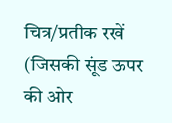चित्र/प्रतीक रखें (जिसकी सूंड ऊपर की ओर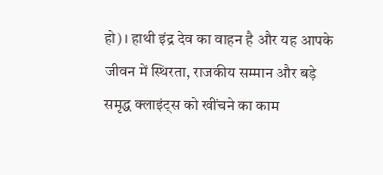हो)। हाथी इंद्र देव का वाहन है और यह आपके जीवन में स्थिरता, राजकीय सम्मान और बड़े समृद्ध क्लाइंट्स को खींचने का काम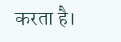करता है।